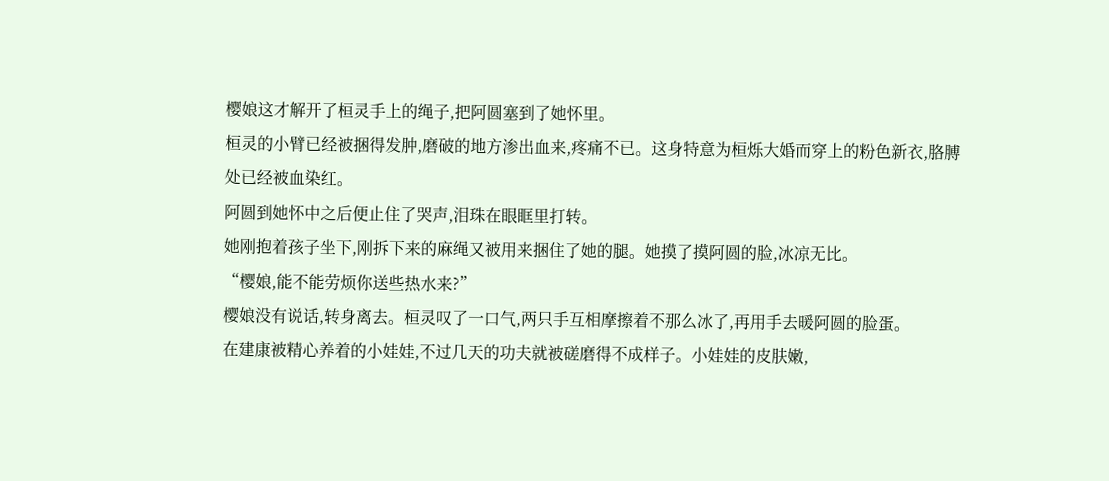樱娘这才解开了桓灵手上的绳子,把阿圆塞到了她怀里。
桓灵的小臂已经被捆得发肿,磨破的地方渗出血来,疼痛不已。这身特意为桓烁大婚而穿上的粉色新衣,胳膊处已经被血染红。
阿圆到她怀中之后便止住了哭声,泪珠在眼眶里打转。
她刚抱着孩子坐下,刚拆下来的麻绳又被用来捆住了她的腿。她摸了摸阿圆的脸,冰凉无比。
“樱娘,能不能劳烦你送些热水来?”
樱娘没有说话,转身离去。桓灵叹了一口气,两只手互相摩擦着不那么冰了,再用手去暖阿圆的脸蛋。
在建康被精心养着的小娃娃,不过几天的功夫就被磋磨得不成样子。小娃娃的皮肤嫩,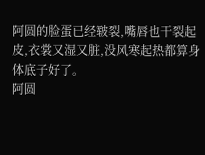阿圆的脸蛋已经皲裂,嘴唇也干裂起皮,衣裳又湿又脏,没风寒起热都算身体底子好了。
阿圆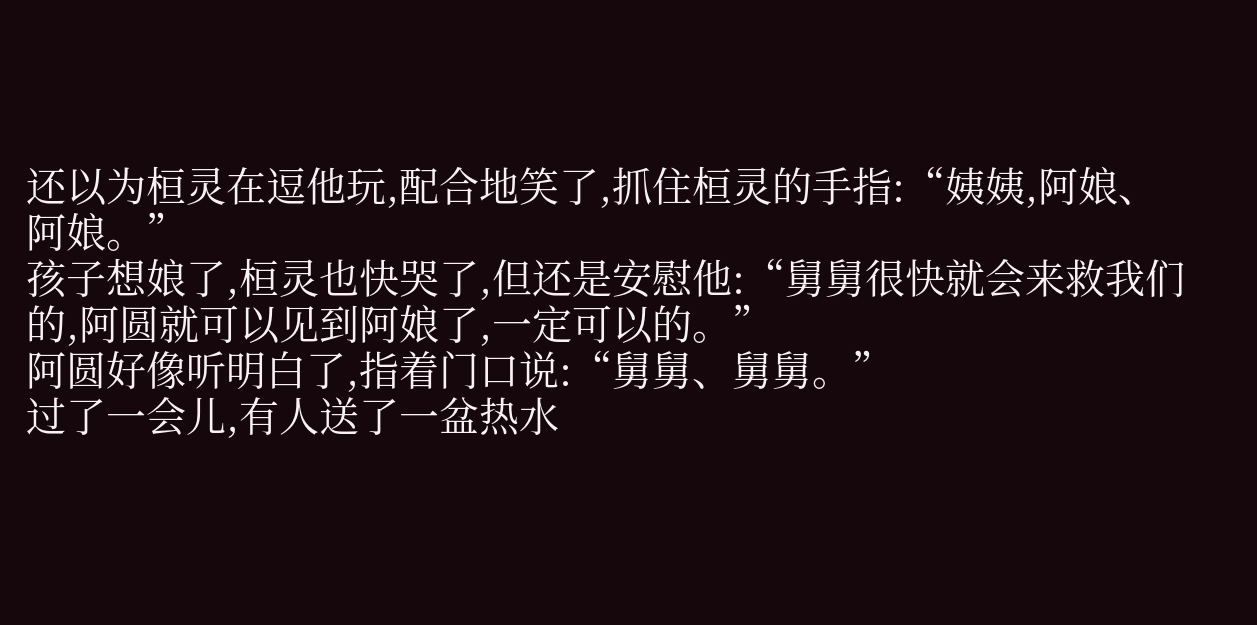还以为桓灵在逗他玩,配合地笑了,抓住桓灵的手指:“姨姨,阿娘、阿娘。”
孩子想娘了,桓灵也快哭了,但还是安慰他:“舅舅很快就会来救我们的,阿圆就可以见到阿娘了,一定可以的。”
阿圆好像听明白了,指着门口说:“舅舅、舅舅。”
过了一会儿,有人送了一盆热水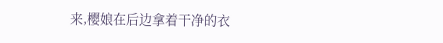来,樱娘在后边拿着干净的衣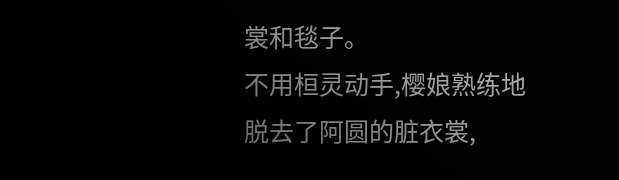裳和毯子。
不用桓灵动手,樱娘熟练地脱去了阿圆的脏衣裳,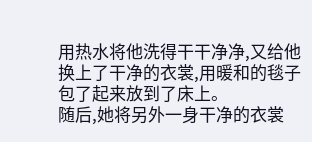用热水将他洗得干干净净,又给他换上了干净的衣裳,用暖和的毯子包了起来放到了床上。
随后,她将另外一身干净的衣裳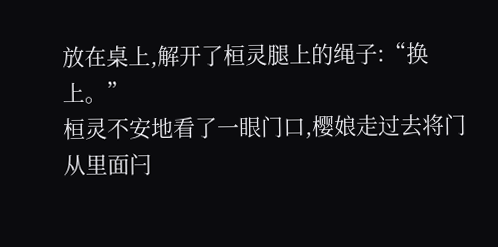放在桌上,解开了桓灵腿上的绳子:“换上。”
桓灵不安地看了一眼门口,樱娘走过去将门从里面闩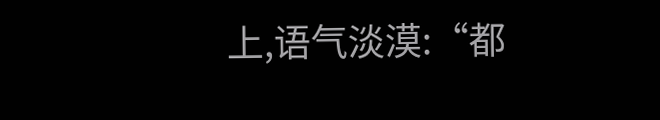上,语气淡漠:“都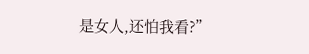是女人,还怕我看?”